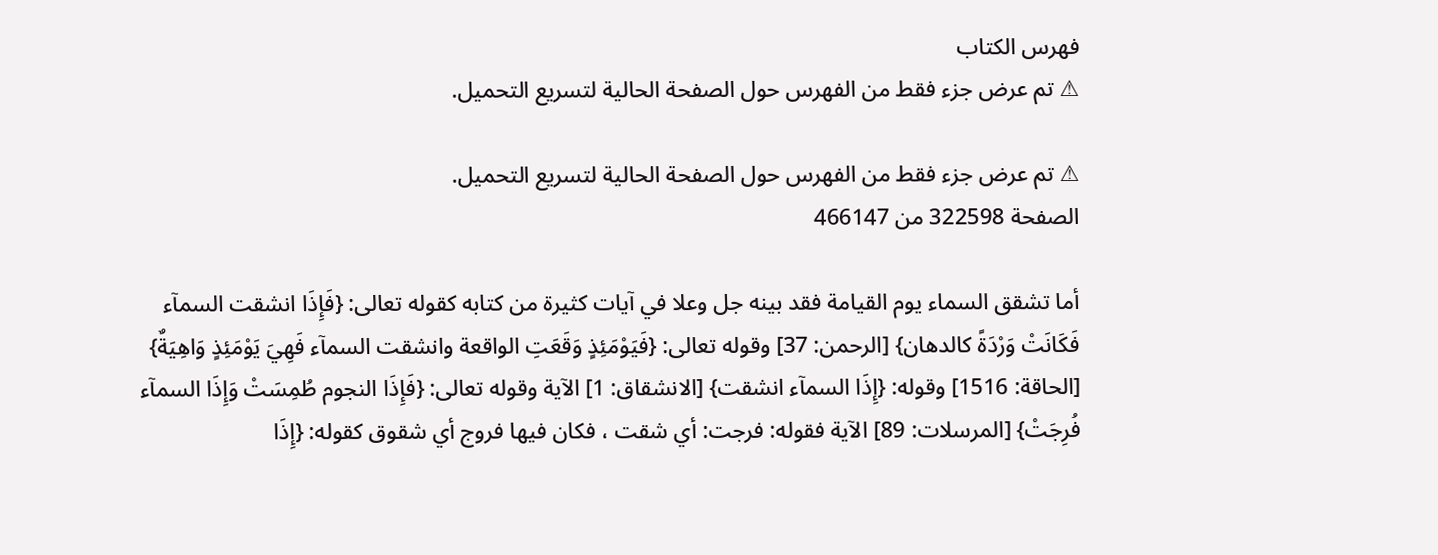فهرس الكتاب
⚠ تم عرض جزء فقط من الفهرس حول الصفحة الحالية لتسريع التحميل.

⚠ تم عرض جزء فقط من الفهرس حول الصفحة الحالية لتسريع التحميل.
الصفحة 322598 من 466147

أما تشقق السماء يوم القيامة فقد بينه جل وعلا في آيات كثيرة من كتابه كقوله تعالى: {فَإِذَا انشقت السمآء فَكَانَتْ وَرْدَةً كالدهان} [الرحمن: 37] وقوله تعالى: {فَيَوْمَئِذٍ وَقَعَتِ الواقعة وانشقت السمآء فَهِيَ يَوْمَئِذٍ وَاهِيَةٌ} [الحاقة: 1516] وقوله: {إِذَا السمآء انشقت} [الانشقاق: 1] الآية وقوله تعالى: {فَإِذَا النجوم طُمِسَتْ وَإِذَا السمآء فُرِجَتْ} [المرسلات: 89] الآية فقوله: فرجت: أي شقت ، فكان فيها فروج أي شقوق كقوله: {إِذَا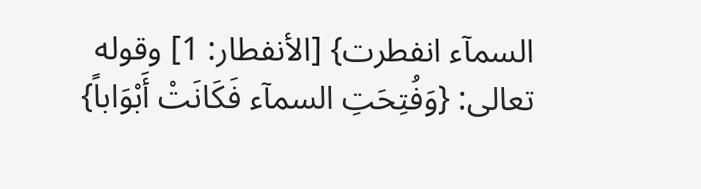السمآء انفطرت} [الأنفطار: 1] وقوله تعالى: {وَفُتِحَتِ السمآء فَكَانَتْ أَبْوَاباً}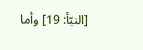[النبّأ: 19] وأما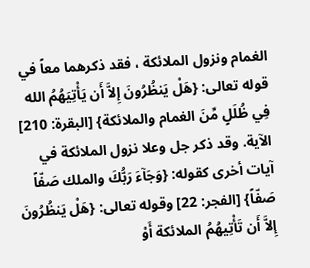الغمام ونزول الملائكة ، فقد ذكرهما معاً في قوله تعالى: {هَلْ يَنظُرُونَ إِلاَّ أَن يَأْتِيَهُمُ الله فِي ظُلَلٍ مِّنَ الغمام والملائكة} [البقرة: 210] الآية. وقد ذكر جل وعلا نزول الملائكة في آيات أخرى كقوله: {وَجَآءَ رَبُّكَ والملك صَفّاً صَفّاً} [الفجر: 22] وقوله تعالى: {هَلْ يَنظُرُونَ إِلاَّ أَن تَأْتِيهُمُ الملائكة أَوْ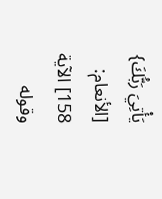يَأْتِيَ رَبُّكَ} [الأنعام: 158] الآية وقوله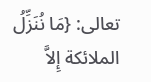تعالى: {مَا نُنَزِّلُ الملائكة إِلاَّ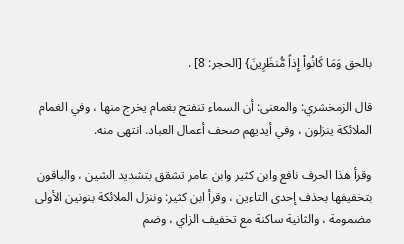بالحق وَمَا كَانُواْ إِذاً مُّنظَرِينَ} [الحجر: 8] .

قال الزمخشري: والمعنى: أن السماء تنفتح بغمام يخرج منها ، وفي الغمام الملائكة ينزلون ، وفي أيديهم صحف أعمال العباد. انتهى منه.

وقرأ هذا الحرف نافع وابن كثير وابن عامر تشقق بتشديد الشين ، والباقون بتخفيفها بحذف إحدى التاءين ، وقرأ ابن كثير: وننزل الملائكة بنونين الأولى مضمومة ، والثانية ساكنة مع تخفيف الزاي ، وضم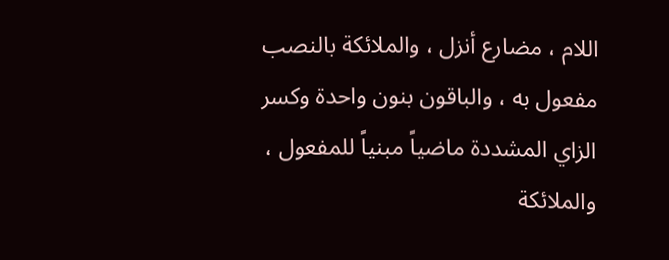اللام ، مضارع أنزل ، والملائكة بالنصب مفعول به ، والباقون بنون واحدة وكسر الزاي المشددة ماضياً مبنياً للمفعول ، والملائكة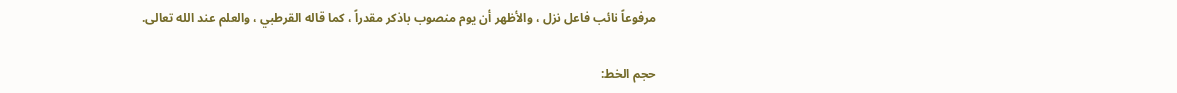مرفوعاً نائب فاعل نزل ، والأظهر أن يوم منصوب باذكر مقدراً ، كما قاله القرطبي ، والعلم عند الله تعالى.

حجم الخط: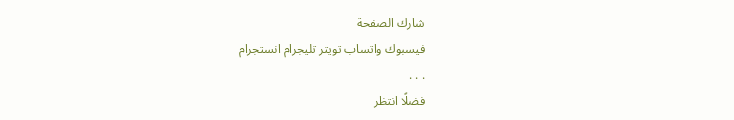شارك الصفحة
فيسبوك واتساب تويتر تليجرام انستجرام
. . .
فضلًا انتظر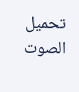تحميل الصوت